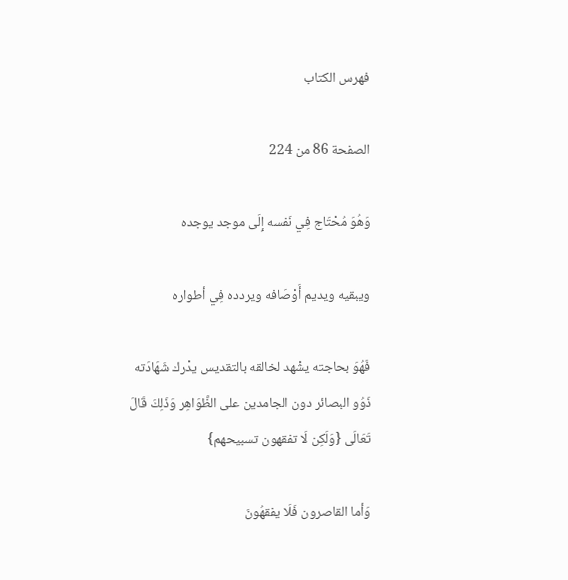فهرس الكتاب

الصفحة 86 من 224

وَهُوَ مُحْتَاج فِي نَفسه إِلَى موجد يوجده

ويبقيه ويديم أَوْصَافه ويردده فِي أطواره

فَهُوَ بحاجته يشْهد لخالقه بالتقديس يدْرك شَهَادَته ذَوُو البصائر دون الجامدين على الظَّوَاهِر وَذَلِكَ قَالَ تَعَالَى {وَلَكِن لَا تفقهون تسبيحهم}

وَأما القاصرون فَلَا يفقهُونَ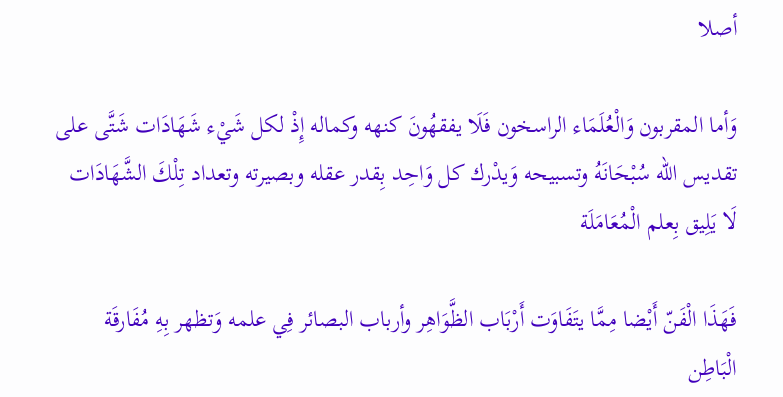أصلا

وَأما المقربون وَالْعُلَمَاء الراسخون فَلَا يفقهُونَ كنهه وكماله إِذْ لكل شَيْء شَهَادَات شَتَّى على تقديس الله سُبْحَانَهُ وتسبيحه وَيدْرك كل وَاحِد بِقدر عقله وبصيرته وتعداد تِلْكَ الشَّهَادَات لَا يَلِيق بِعلم الْمُعَامَلَة

فَهَذَا الْفَنّ أَيْضا مِمَّا يتَفَاوَت أَرْبَاب الظَّوَاهِر وأرباب البصائر فِي علمه وَتظهر بِهِ مُفَارقَة الْبَاطِن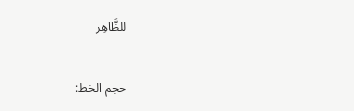للظَّاهِر

حجم الخط: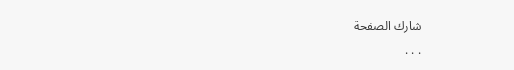شارك الصفحة
. . .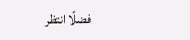فضلًا انتظر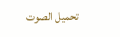تحميل الصوت